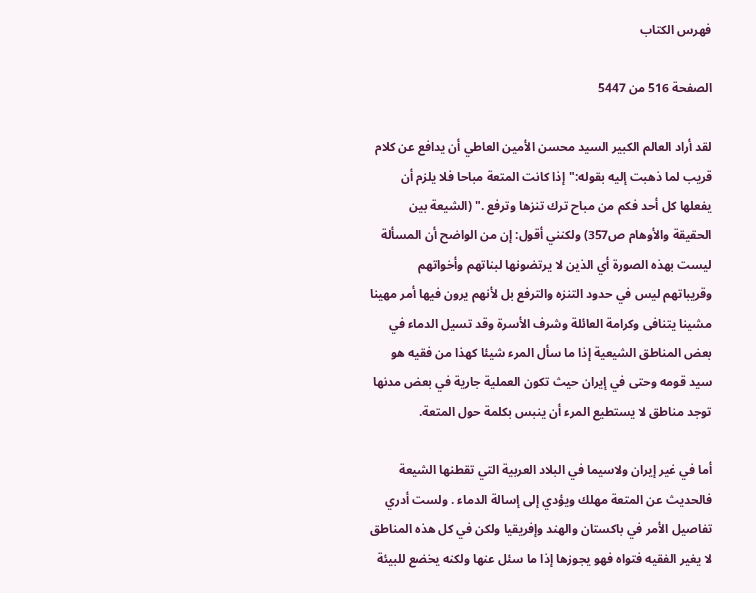فهرس الكتاب

الصفحة 516 من 5447

لقد أراد العالم الكبير السيد محسن الأمين العاطي أن يدافع عن كلام قريب لما ذهبت إليه بقوله:"إذا كانت المتعة مباحا فلا يلزم أن يفعلها كل أحد فكم من مباح ترك تنزها وترفع ." (الشيعة بين الحقيقة والأوهام ص357) ولكنني أقول: إن من الواضح أن المسألة ليست بهذه الصورة أي الذين لا يرتضونها لبناتهم وأخواتهم وقريباتهم ليس في حدود التنزه والترفع بل لأنهم يرون فيها أمر مهينا مشينا يتنافى وكرامة العائلة وشرف الأسرة وقد تسيل الدماء في بعض المناطق الشيعية إذا ما سأل المرء شيئا كهذا من فقيه هو سيد قومه وحتى في إيران حيث تكون العملية جارية في بعض مدنها توجد مناطق لا يستطيع المرء أن ينبس بكلمة حول المتعة.

أما في غير إيران ولاسيما في البلاد العربية التي تقطنها الشيعة فالحديث عن المتعة مهلك ويؤدي إلى إسالة الدماء . ولست أدري تفاصيل الأمر في باكستان والهند وإفريقيا ولكن في كل هذه المناطق لا يغير الفقيه فتواه فهو يجوزها إذا ما سئل عنها ولكنه يخضع للبيئة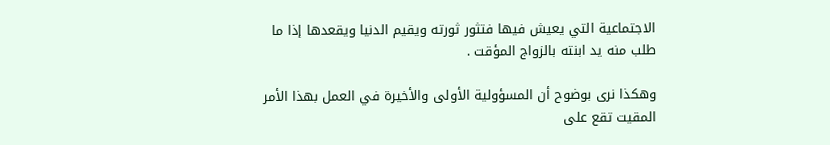الاجتماعية التي يعيش فيها فتثور ثورته ويقيم الدنيا ويقعدها إذا ما طلب منه يد ابنته بالزواج المؤقت .

وهكذا نرى بوضوح أن المسؤولية الأولى والأخيرة في العمل بهذا الأمر المقيت تقع على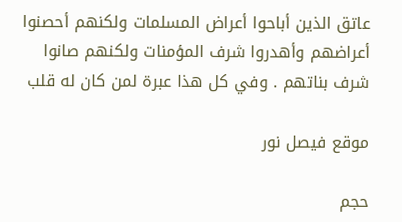عاتق الذين أباحوا أعراض المسلمات ولكنهم أحصنوا أعراضهم وأهدروا شرف المؤمنات ولكنهم صانوا شرف بناتهم . وفي كل هذا عبرة لمن كان له قلب

موقع فيصل نور

حجم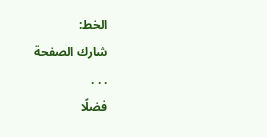الخط:
شارك الصفحة
. . .
فضلًا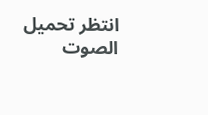انتظر تحميل الصوت